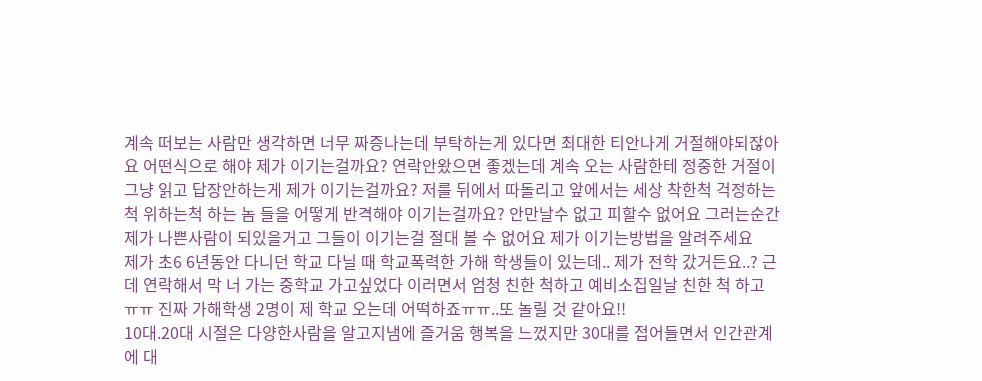계속 떠보는 사람만 생각하면 너무 짜증나는데 부탁하는게 있다면 최대한 티안나게 거절해야되잖아요 어떤식으로 해야 제가 이기는걸까요? 연락안왔으면 좋겠는데 계속 오는 사람한테 정중한 거절이 그냥 읽고 답장안하는게 제가 이기는걸까요? 저를 뒤에서 따돌리고 앞에서는 세상 착한척 걱정하는척 위하는척 하는 놈 들을 어떻게 반격해야 이기는걸까요? 안만날수 없고 피할수 없어요 그러는순간 제가 나쁜사람이 되있을거고 그들이 이기는걸 절대 볼 수 없어요 제가 이기는방법을 알려주세요
제가 초6 6년동안 다니던 학교 다닐 때 학교폭력한 가해 학생들이 있는데.. 제가 전학 갔거든요..? 근데 연락해서 막 너 가는 중학교 가고싶었다 이러면서 엄청 친한 척하고 예비소집일날 친한 척 하고 ㅠㅠ 진짜 가해학생 2명이 제 학교 오는데 어떡하죠ㅠㅠ..또 놀릴 것 같아요!!
10대.20대 시절은 다양한사람을 알고지냄에 즐거움 행복을 느껐지만 30대를 접어들면서 인간관계에 대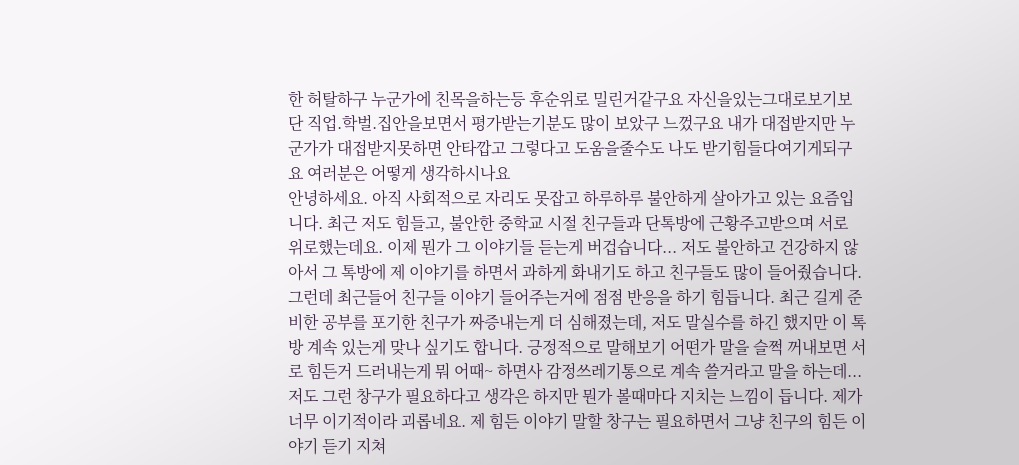한 허탈하구 누군가에 친목을하는등 후순위로 밀린거같구요 자신을있는그대로보기보단 직업.학벌.집안을보면서 평가받는기분도 많이 보았구 느껐구요 내가 대접받지만 누군가가 대접받지못하면 안타깝고 그렇다고 도움을줄수도 나도 받기힘들다여기게되구요 여러분은 어떻게 생각하시나요
안녕하세요. 아직 사회적으로 자리도 못잡고 하루하루 불안하게 살아가고 있는 요즘입니다. 최근 저도 힘들고, 불안한 중학교 시절 친구들과 단톡방에 근황주고받으며 서로 위로했는데요. 이제 뭔가 그 이야기들 듣는게 버겁습니다... 저도 불안하고 건강하지 않아서 그 톡방에 제 이야기를 하면서 과하게 화내기도 하고 친구들도 많이 들어줬습니다. 그런데 최근들어 친구들 이야기 들어주는거에 점점 반응을 하기 힘듭니다. 최근 길게 준비한 공부를 포기한 친구가 짜증내는게 더 심해졌는데, 저도 말실수를 하긴 했지만 이 톡방 계속 있는게 맞나 싶기도 합니다. 긍정적으로 말해보기 어떤가 말을 슬쩍 꺼내보면 서로 힘든거 드러내는게 뭐 어때~ 하면사 감정쓰레기통으로 계속 쓸거라고 말을 하는데... 저도 그런 창구가 필요하다고 생각은 하지만 뭔가 볼때마다 지치는 느낌이 듭니다. 제가 너무 이기적이라 괴롭네요. 제 힘든 이야기 말할 창구는 필요하면서 그냥 친구의 힘든 이야기 듣기 지쳐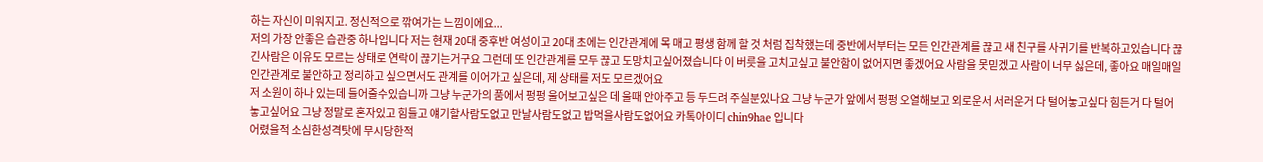하는 자신이 미워지고. 정신적으로 깎여가는 느낌이에요...
저의 가장 안좋은 습관중 하나입니다 저는 현재 20대 중후반 여성이고 20대 초에는 인간관계에 목 매고 평생 함께 할 것 처럼 집착했는데 중반에서부터는 모든 인간관계를 끊고 새 친구를 사귀기를 반복하고있습니다 끊긴사람은 이유도 모르는 상태로 연락이 끊기는거구요 그런데 또 인간관계를 모두 끊고 도망치고싶어졌습니다 이 버릇을 고치고싶고 불안함이 없어지면 좋겠어요 사람을 못믿겠고 사람이 너무 싫은데, 좋아요 매일매일 인간관계로 불안하고 정리하고 싶으면서도 관계를 이어가고 싶은데, 제 상태를 저도 모르겠어요
저 소원이 하나 있는데 들어줄수있습니까 그냥 누군가의 품에서 펑펑 울어보고싶은 데 울때 안아주고 등 두드려 주실분있나요 그냥 누군가 앞에서 펑펑 오열해보고 외로운서 서러운거 다 털어놓고싶다 힘든거 다 털어놓고싶어요 그냥 정말로 혼자있고 힘들고 얘기할사람도없고 만날사람도없고 밥먹을사람도없어요 카톡아이디 chin9hae 입니다
어렸을적 소심한성격탓에 무시당한적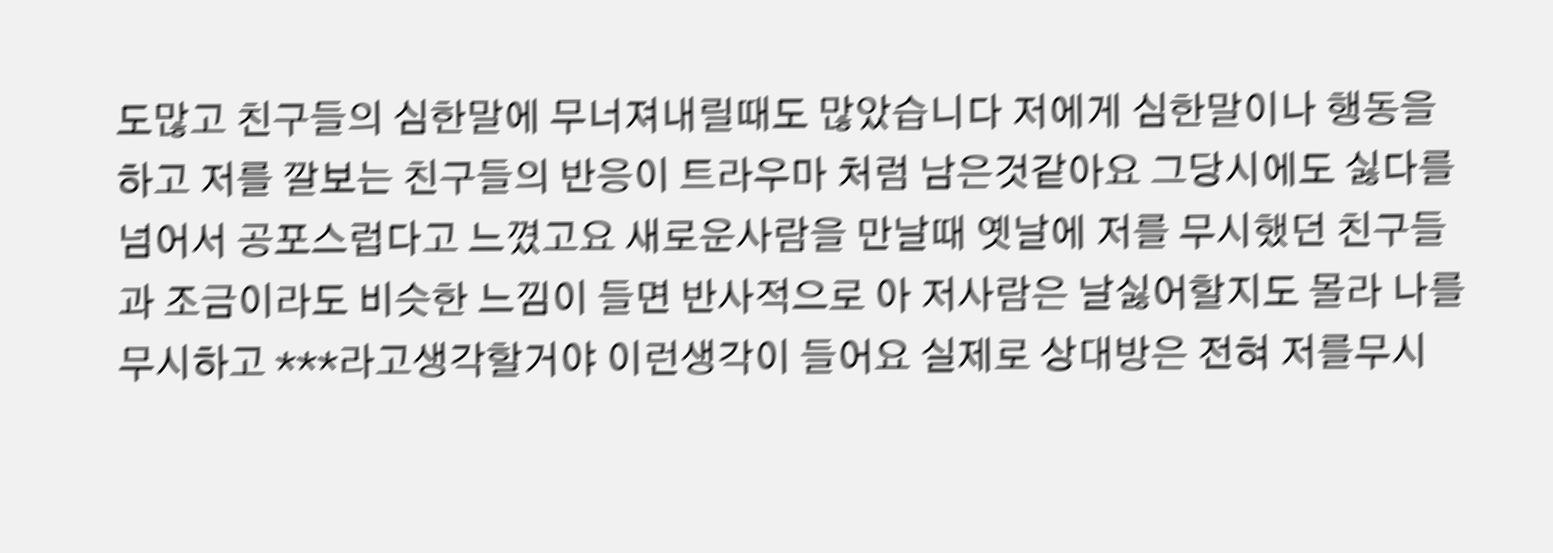도많고 친구들의 심한말에 무너져내릴때도 많았습니다 저에게 심한말이나 행동을 하고 저를 깔보는 친구들의 반응이 트라우마 처럼 남은것같아요 그당시에도 싫다를 넘어서 공포스럽다고 느꼈고요 새로운사람을 만날때 옛날에 저를 무시했던 친구들과 조금이라도 비슷한 느낌이 들면 반사적으로 아 저사람은 날싫어할지도 몰라 나를 무시하고 ***라고생각할거야 이런생각이 들어요 실제로 상대방은 전혀 저를무시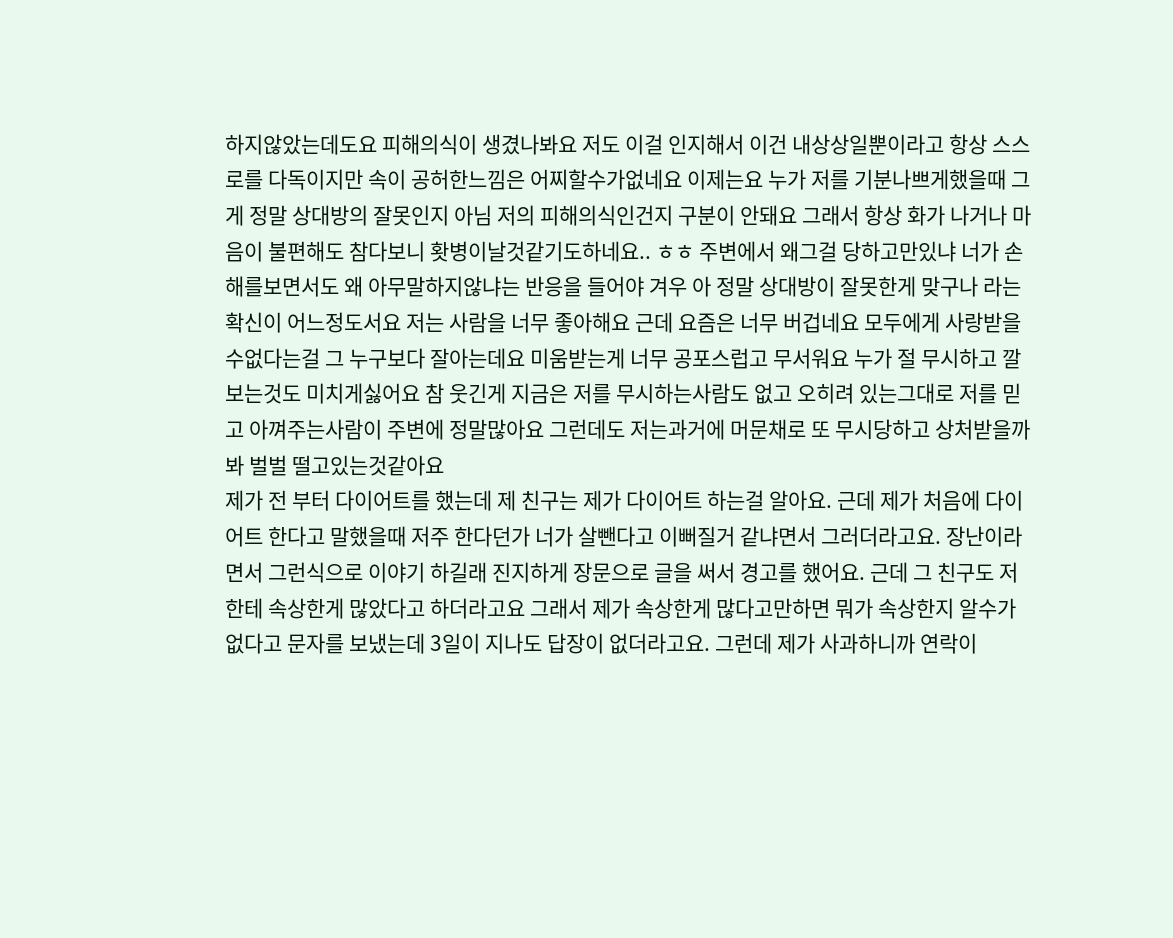하지않았는데도요 피해의식이 생겼나봐요 저도 이걸 인지해서 이건 내상상일뿐이라고 항상 스스로를 다독이지만 속이 공허한느낌은 어찌할수가없네요 이제는요 누가 저를 기분나쁘게했을때 그게 정말 상대방의 잘못인지 아님 저의 피해의식인건지 구분이 안돼요 그래서 항상 화가 나거나 마음이 불편해도 참다보니 홧병이날것같기도하네요.. ㅎㅎ 주변에서 왜그걸 당하고만있냐 너가 손해를보면서도 왜 아무말하지않냐는 반응을 들어야 겨우 아 정말 상대방이 잘못한게 맞구나 라는 확신이 어느정도서요 저는 사람을 너무 좋아해요 근데 요즘은 너무 버겁네요 모두에게 사랑받을수없다는걸 그 누구보다 잘아는데요 미움받는게 너무 공포스럽고 무서워요 누가 절 무시하고 깔보는것도 미치게싫어요 참 웃긴게 지금은 저를 무시하는사람도 없고 오히려 있는그대로 저를 믿고 아껴주는사람이 주변에 정말많아요 그런데도 저는과거에 머문채로 또 무시당하고 상처받을까봐 벌벌 떨고있는것같아요
제가 전 부터 다이어트를 했는데 제 친구는 제가 다이어트 하는걸 알아요. 근데 제가 처음에 다이어트 한다고 말했을때 저주 한다던가 너가 살뺀다고 이뻐질거 같냐면서 그러더라고요. 장난이라면서 그런식으로 이야기 하길래 진지하게 장문으로 글을 써서 경고를 했어요. 근데 그 친구도 저한테 속상한게 많았다고 하더라고요 그래서 제가 속상한게 많다고만하면 뭐가 속상한지 알수가 없다고 문자를 보냈는데 3일이 지나도 답장이 없더라고요. 그런데 제가 사과하니까 연락이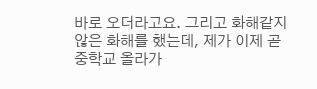바로 오더라고요. 그리고 화해같지 않은 화해를 했는데, 제가 이제 곧 중학교 올라가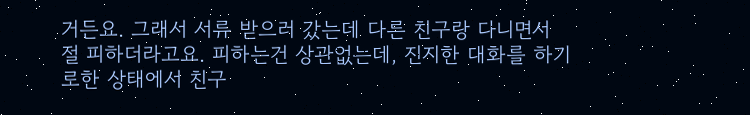거든요. 그래서 서류 받으러 갔는데 다른 친구랑 다니면서 절 피하더라고요. 피하는건 상관없는데, 진지한 대화를 하기로한 상태에서 친구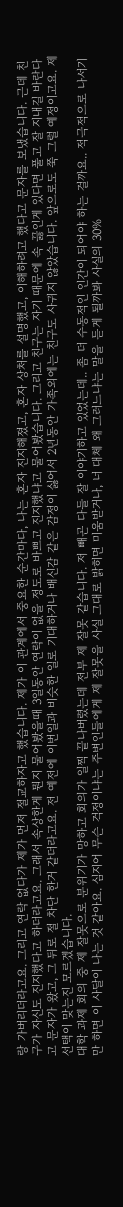랑 가버리더라고요. 그리고 연락 없다가 제가 먼저 절교하자고 했습니다. 제가 이 관계에서 중요한 순간마다, 나는 혼자 진지해졌고, 혼자 상처를 설명했고, 이해하려고 했다고 문자를 보냈습니다. 근데 친구가 자신도 진지했다고 하더라고요. 그래서 속상한게 뭔지 물어봤을때 3일동안 연락이 없을 정도로 바쁘고 진지했냐고 물어봤습니다. 그리고 친구는 자기 때문에 속 끓인게 있다면 풀고 잘 지내길 바란다고 문자가 왔고, 그 뒤로 절 차단 한거 같더라고요. 전 예전에 이번일과 비슷한 일로 기대하거나 배신감 같은 감정이 싫어서 2년동안 가족외에는 친구도 사귀지 않았습니다. 앞으로도 쭉 그럴 예정이고요. 제 선택이 맞는진 모르겠습니다.
대학 과제 회의 중 제 잘못으로 분위기가 망하고 회의가 일찍 끝나버렸는데 전부 제 잘못 같습니다. 저 빼곤 다들 잘 이야기하고 있었는데.. 좀 더 수동적인 인간이 되어야 하는 걸까요.. 적극적으로 나서기만 하면 이 사달이 나는 것 같아요. 심지어 무슨 걱정이냐는 주변인들에게 제 잘못을 사실 그대로 밝히면 미움받거나, 너 대체 왜 그러느냐는 말을 듣게 될까봐 사실의 30%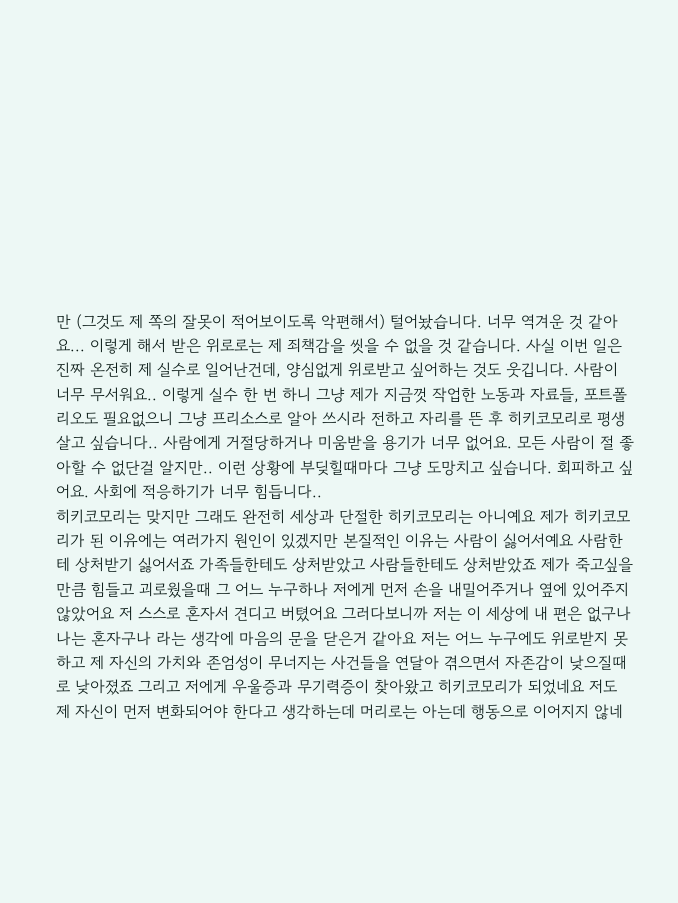만 (그것도 제 쪽의 잘못이 적어보이도록 악편해서) 털어놨습니다. 너무 역겨운 것 같아요... 이렇게 해서 받은 위로로는 제 죄책감을 씻을 수 없을 것 같습니다. 사실 이번 일은 진짜 온전히 제 실수로 일어난건데, 양심없게 위로받고 싶어하는 것도 웃깁니다. 사람이 너무 무서워요.. 이렇게 실수 한 번 하니 그냥 제가 지금껏 작업한 노동과 자료들, 포트폴리오도 필요없으니 그냥 프리소스로 알아 쓰시라 전하고 자리를 뜬 후 히키코모리로 평생 살고 싶습니다.. 사람에게 거절당하거나 미움받을 용기가 너무 없어요. 모든 사람이 절 좋아할 수 없단걸 알지만.. 이런 상황에 부딪힐때마다 그냥 도망치고 싶습니다. 회피하고 싶어요. 사회에 적응하기가 너무 힘듭니다..
히키코모리는 맞지만 그래도 완전히 세상과 단절한 히키코모리는 아니예요 제가 히키코모리가 된 이유에는 여러가지 원인이 있겠지만 본질적인 이유는 사람이 싫어서예요 사람한테 상처받기 싫어서죠 가족들한테도 상처받았고 사람들한테도 상처받았죠 제가 죽고싶을만큼 힘들고 괴로웠을때 그 어느 누구하나 저에게 먼저 손을 내밀어주거나 옆에 있어주지 않았어요 저 스스로 혼자서 견디고 버텼어요 그러다보니까 저는 이 세상에 내 편은 없구나 나는 혼자구나 라는 생각에 마음의 문을 닫은거 같아요 저는 어느 누구에도 위로받지 못하고 제 자신의 가치와 존엄성이 무너지는 사건들을 연달아 겪으면서 자존감이 낮으질때로 낮아졌죠 그리고 저에게 우울증과 무기력증이 찾아왔고 히키코모리가 되었네요 저도 제 자신이 먼저 변화되어야 한다고 생각하는데 머리로는 아는데 행동으로 이어지지 않네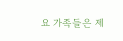요 가족들은 제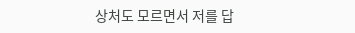상처도 모르면서 저를 답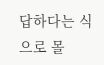답하다는 식으로 몰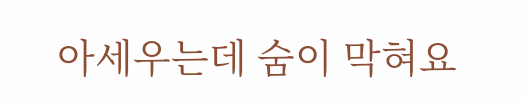아세우는데 숨이 막혀요